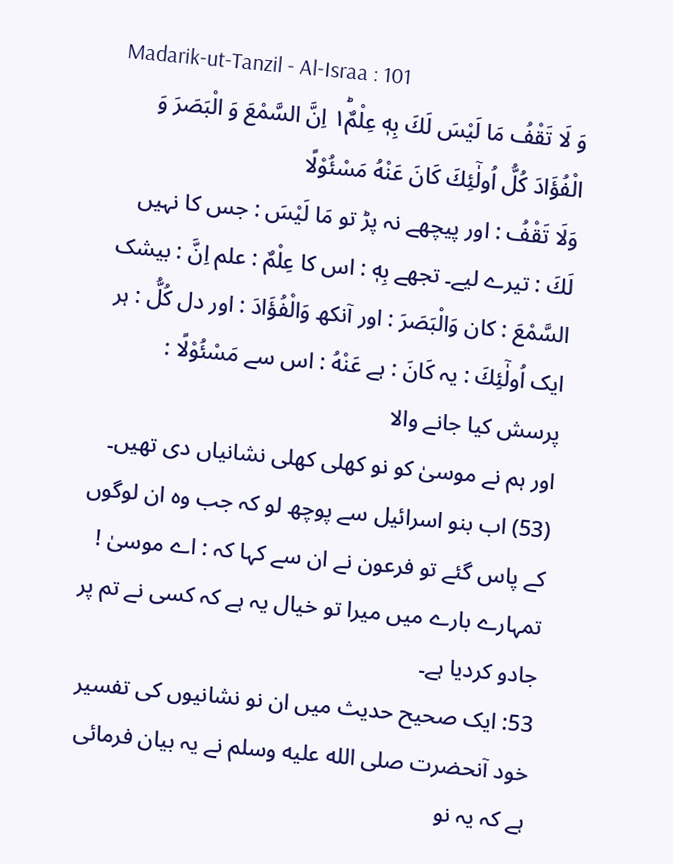Madarik-ut-Tanzil - Al-Israa : 101
وَ لَا تَقْفُ مَا لَیْسَ لَكَ بِهٖ عِلْمٌ١ؕ اِنَّ السَّمْعَ وَ الْبَصَرَ وَ الْفُؤَادَ كُلُّ اُولٰٓئِكَ كَانَ عَنْهُ مَسْئُوْلًا
وَلَا تَقْفُ : اور پیچھے نہ پڑ تو مَا لَيْسَ : جس کا نہیں لَكَ : تیرے لیے۔ تجھے بِهٖ : اس کا عِلْمٌ : علم اِنَّ : بیشک السَّمْعَ : کان وَالْبَصَرَ : اور آنکھ وَالْفُؤَادَ : اور دل كُلُّ : ہر ایک اُولٰٓئِكَ : یہ كَانَ : ہے عَنْهُ : اس سے مَسْئُوْلًا : پرسش کیا جانے والا
اور ہم نے موسیٰ کو نو کھلی کھلی نشانیاں دی تھیں۔ (53) اب بنو اسرائیل سے پوچھ لو کہ جب وہ ان لوگوں کے پاس گئے تو فرعون نے ان سے کہا کہ : اے موسیٰ ! تمہارے بارے میں میرا تو خیال یہ ہے کہ کسی نے تم پر جادو کردیا ہے۔
53: ایک صحیح حدیث میں ان نو نشانیوں کی تفسیر خود آنحضرت صلى الله عليه وسلم نے یہ بیان فرمائی ہے کہ یہ نو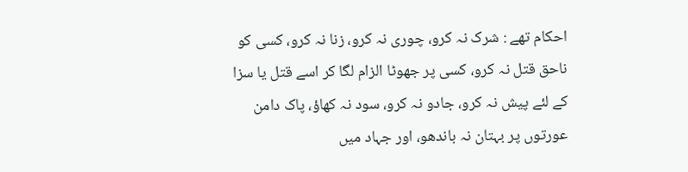احکام تھے : شرک نہ کرو، چوری نہ کرو، زنا نہ کرو، کسی کو ناحق قتل نہ کرو، کسی پر جھوٹا الزام لگا کر اسے قتل یا سزا کے لئے پیش نہ کرو، جادو نہ کرو، سود نہ کھاؤ، پاک دامن عورتوں پر بہتان نہ باندھو، اور جہاد میں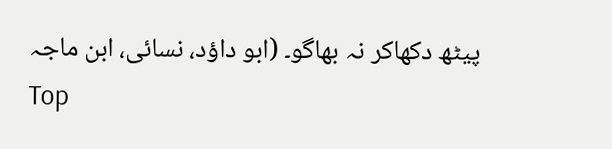پیٹھ دکھاکر نہ بھاگو۔ (ابو داؤد، نسائی، ابن ماجہ
Top